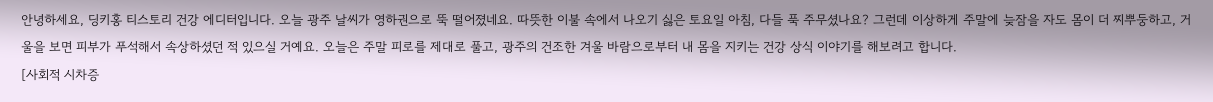안녕하세요, 딩키홍 티스토리 건강 에디터입니다. 오늘 광주 날씨가 영하권으로 뚝 떨어졌네요. 따뜻한 이불 속에서 나오기 싫은 토요일 아침, 다들 푹 주무셨나요? 그런데 이상하게 주말에 늦잠을 자도 몸이 더 찌뿌둥하고, 거울을 보면 피부가 푸석해서 속상하셨던 적 있으실 거예요. 오늘은 주말 피로를 제대로 풀고, 광주의 건조한 겨울 바람으로부터 내 몸을 지키는 건강 상식 이야기를 해보려고 합니다.
[사회적 시차증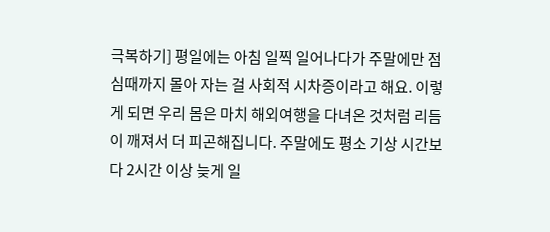극복하기] 평일에는 아침 일찍 일어나다가 주말에만 점심때까지 몰아 자는 걸 사회적 시차증이라고 해요. 이렇게 되면 우리 몸은 마치 해외여행을 다녀온 것처럼 리듬이 깨져서 더 피곤해집니다. 주말에도 평소 기상 시간보다 2시간 이상 늦게 일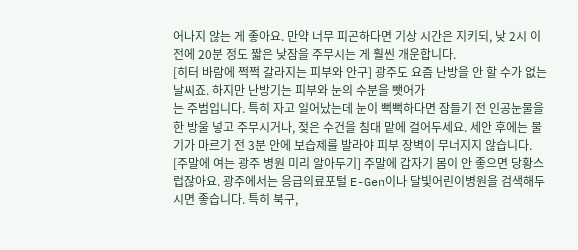어나지 않는 게 좋아요. 만약 너무 피곤하다면 기상 시간은 지키되, 낮 2시 이전에 20분 정도 짧은 낮잠을 주무시는 게 훨씬 개운합니다.
[히터 바람에 쩍쩍 갈라지는 피부와 안구] 광주도 요즘 난방을 안 할 수가 없는 날씨죠. 하지만 난방기는 피부와 눈의 수분을 뺏어가
는 주범입니다. 특히 자고 일어났는데 눈이 뻑뻑하다면 잠들기 전 인공눈물을 한 방울 넣고 주무시거나, 젖은 수건을 침대 맡에 걸어두세요. 세안 후에는 물기가 마르기 전 3분 안에 보습제를 발라야 피부 장벽이 무너지지 않습니다.
[주말에 여는 광주 병원 미리 알아두기] 주말에 갑자기 몸이 안 좋으면 당황스럽잖아요. 광주에서는 응급의료포털 E-Gen이나 달빛어린이병원을 검색해두시면 좋습니다. 특히 북구,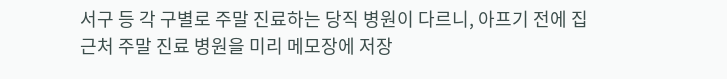서구 등 각 구별로 주말 진료하는 당직 병원이 다르니, 아프기 전에 집 근처 주말 진료 병원을 미리 메모장에 저장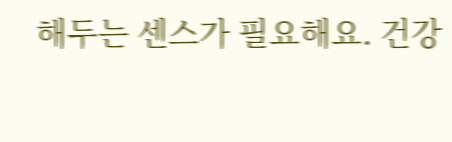해두는 센스가 필요해요. 건강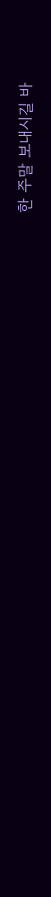한 주말 보내시길 바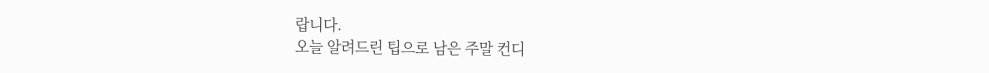랍니다.
오늘 알려드린 팁으로 남은 주말 컨디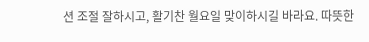션 조절 잘하시고, 활기찬 월요일 맞이하시길 바라요. 따뜻한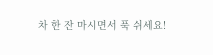차 한 잔 마시면서 푹 쉬세요!